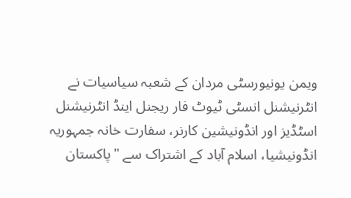ویمن یونیورسٹی مردان کے شعبہ سیاسیات نے انٹرنیشنل انسٹی ٹیوٹ فار ریجنل اینڈ انٹرنیشنل اسٹڈیز اور انڈونیشین کارنر، سفارت خانہ جمہوریہ انڈونیشیا، اسلام آباد کے اشتراک سے "پاکستان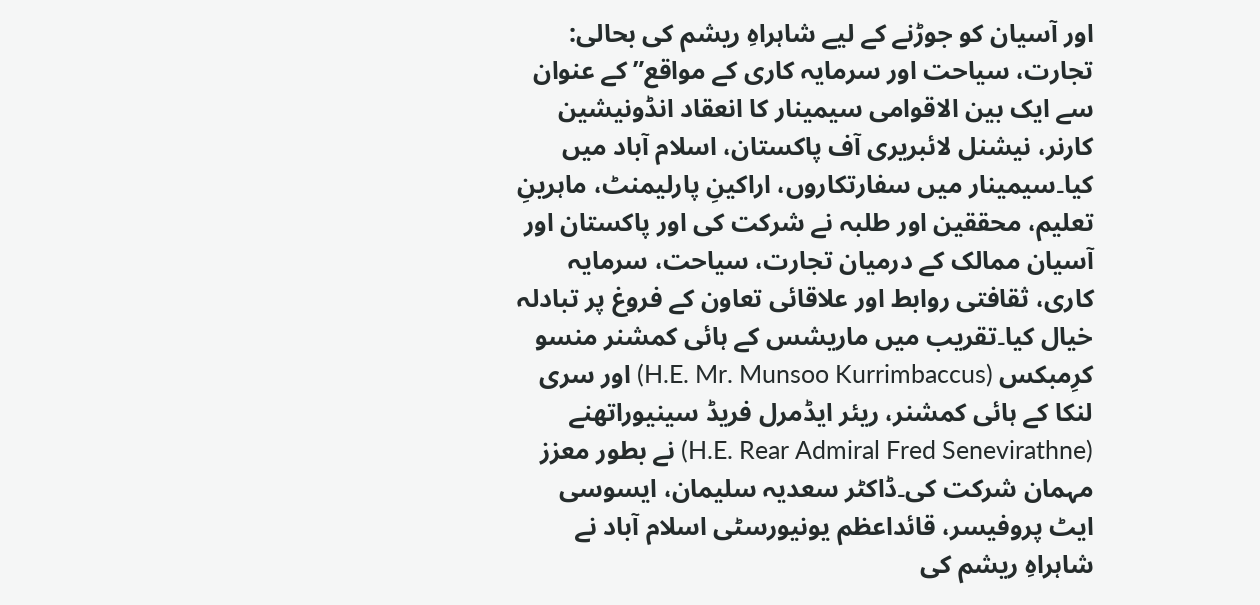اور آسیان کو جوڑنے کے لیے شاہراہِ ریشم کی بحالی: تجارت، سیاحت اور سرمایہ کاری کے مواقع” کے عنوان سے ایک بین الاقوامی سیمینار کا انعقاد انڈونیشین کارنر، نیشنل لائبریری آف پاکستان، اسلام آباد میں کیا۔سیمینار میں سفارتکاروں، اراکینِ پارلیمنٹ، ماہرینِ تعلیم، محققین اور طلبہ نے شرکت کی اور پاکستان اور آسیان ممالک کے درمیان تجارت، سیاحت، سرمایہ کاری، ثقافتی روابط اور علاقائی تعاون کے فروغ پر تبادلہ خیال کیا۔تقریب میں ماریشس کے ہائی کمشنر منسو کرِمبکس (H.E. Mr. Munsoo Kurrimbaccus) اور سری لنکا کے ہائی کمشنر، ریئر ایڈمرل فریڈ سینیوراتھنے (H.E. Rear Admiral Fred Senevirathne) نے بطور معزز مہمان شرکت کی۔ڈاکٹر سعدیہ سلیمان، ایسوسی ایٹ پروفیسر، قائداعظم یونیورسٹی اسلام آباد نے شاہراہِ ریشم کی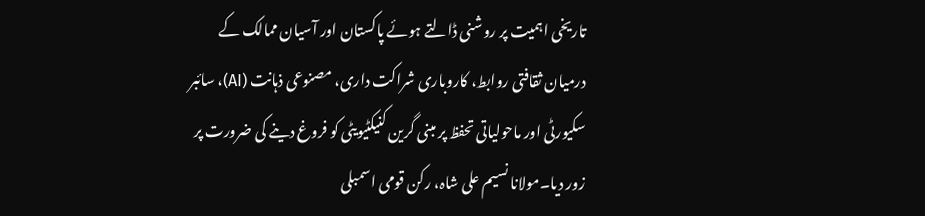تاریخی اہمیت پر روشنی ڈالتے ہوئے پاکستان اور آسیان ممالک کے درمیان ثقافتی روابط، کاروباری شراکت داری، مصنوعی ذہانت (AI)، سائبر سکیورٹی اور ماحولیاتی تحفظ پر مبنی گرین کنیکٹیویٹی کو فروغ دینے کی ضرورت پر زور دیا۔مولانا نسیم علی شاہ، رکن قومی اسمبلی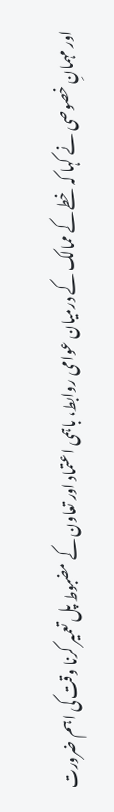اور مہمانِ خصوصی نے کہا کہ خطے کے ممالک کے درمیان عوامی روابط، باہمی اعتماد اور تعاون کے مضبوط پل تعمیر کرنا وقت کی اہم ضرورت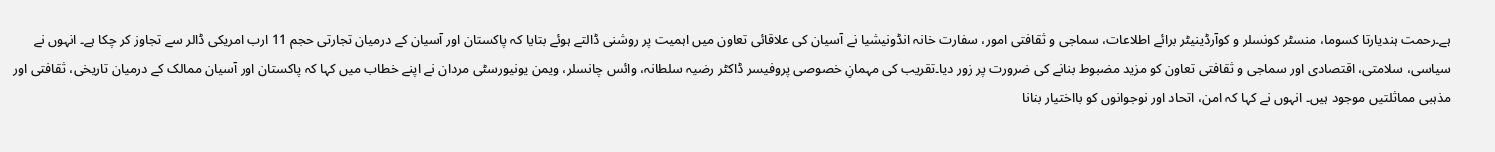ہے۔رحمت ہندیارتا کسوما، منسٹر کونسلر و کوآرڈینیٹر برائے اطلاعات، سماجی و ثقافتی امور، سفارت خانہ انڈونیشیا نے آسیان کی علاقائی تعاون میں اہمیت پر روشنی ڈالتے ہوئے بتایا کہ پاکستان اور آسیان کے درمیان تجارتی حجم 11 ارب امریکی ڈالر سے تجاوز کر چکا ہے۔ انہوں نے سیاسی، سلامتی، اقتصادی اور سماجی و ثقافتی تعاون کو مزید مضبوط بنانے کی ضرورت پر زور دیا۔تقریب کی مہمانِ خصوصی پروفیسر ڈاکٹر رضیہ سلطانہ، وائس چانسلر، ویمن یونیورسٹی مردان نے اپنے خطاب میں کہا کہ پاکستان اور آسیان ممالک کے درمیان تاریخی، ثقافتی اور مذہبی مماثلتیں موجود ہیں۔ انہوں نے کہا کہ امن، اتحاد اور نوجوانوں کو بااختیار بنانا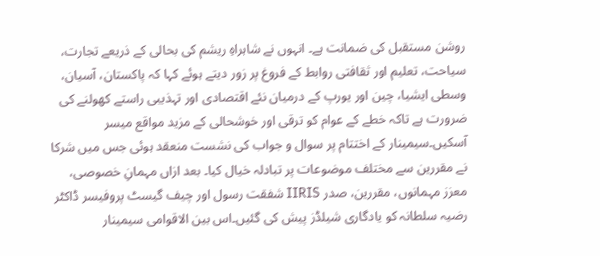روشن مستقبل کی ضمانت ہے۔ انہوں نے شاہراہِ ریشم کی بحالی کے ذریعے تجارت، سیاحت، تعلیم اور ثقافتی روابط کے فروغ پر زور دیتے ہوئے کہا کہ پاکستان، آسیان، وسطی ایشیا، چین اور یورپ کے درمیان نئے اقتصادی اور تہذیبی راستے کھولنے کی ضرورت ہے تاکہ خطے کے عوام کو ترقی اور خوشحالی کے مزید مواقع میسر آسکیں۔سیمینار کے اختتام پر سوال و جواب کی نشست منعقد ہوئی جس میں شرکا نے مقررین سے مختلف موضوعات پر تبادلہ خیال کیا۔ بعد ازاں مہمانِ خصوصی، معزز مہمانوں، مقررین، صدر IIRIS شفقت رسول اور چیف گیسٹ پروفیسر ڈاکٹر رضیہ سلطانہ کو یادگاری شیلڈز پیش کی گئیں۔اس بین الاقوامی سیمینار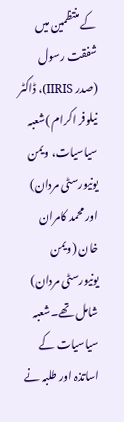کے منتظمین میں شفقت رسول (صدر IIRIS)، ڈاکٹر نیلوفر اکرام )شعبہ سیاسیات، ویمن یونیورسٹی مردان) اور محمد کامران خان (ویمن یونیورسٹی مردان) شامل تھے۔شعبہ سیاسیات کے اساتذہ اور طلبہ نے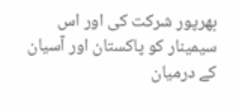بھرپور شرکت کی اور اس سیمینار کو پاکستان اور آسیان کے درمیان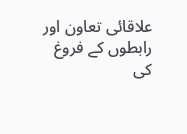علاقائی تعاون اور رابطوں کے فروغ کی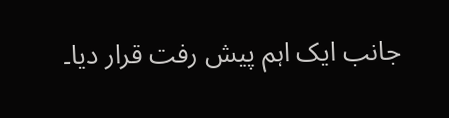جانب ایک اہم پیش رفت قرار دیا۔